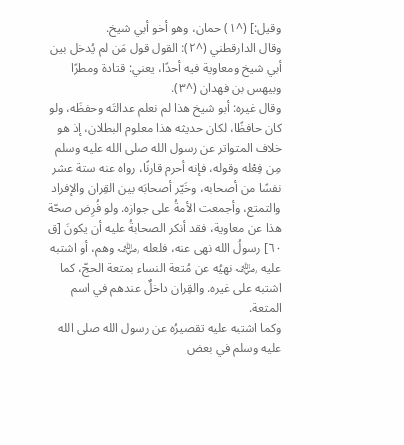وقيل:] (^١) حمان، وهو أخو أبي شيخ.
وقال الدارقطني (^٢): القول قول مَن لم يُدخل بين أبي شيخ ومعاوية فيه أحدًا، يعني: قتادة ومطرًا وبيهس بن فهدان (^٣).
وقال غيره: أبو شيخ هذا لم نعلم عدالتَه وحفظَه، ولو كان حافظًا، لكان حديثه هذا معلوم البطلان، إذ هو خلاف المتواتر عن رسول الله صلى الله عليه وسلم مِن فِعْله وقوله، فإنه أحرم قارنًا، رواه عنه ستة عشر نفسًا من أصحابه، وخَيّر أصحابَه بين القِران والإفراد والتمتع، وأجمعت الأمةُ على جوازه. ولو فُرِض صحّة هذا عن معاوية، فقد أنكر الصحابةُ عليه أن يكونَ [ق ٦٠] رسولُ الله نهى عنه، فلعله ﵁ وهم، أو اشتبه عليه ﵁ نهيُه عن مُتعة النساء بمتعة الحجّ، كما اشتبه على غيره. والقِران داخلٌ عندهم في اسم المتعة.
وكما اشتبه عليه تقصيرُه عن رسول الله صلى الله عليه وسلم في بعض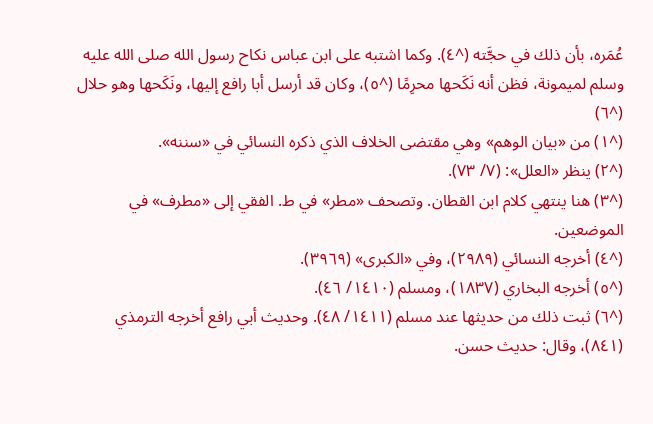عُمَره، بأن ذلك في حجَّته (^٤). وكما اشتبه على ابن عباس نكاح رسول الله صلى الله عليه وسلم لميمونة، فظن أنه نَكَحها محرِمًا (^٥)، وكان قد أرسل أبا رافع إليها، ونَكَحها وهو حلال (^٦)
(^١) من «بيان الوهم» وهي مقتضى الخلاف الذي ذكره النسائي في «سننه».
(^٢) ينظر «العلل»: (٧/ ٧٣).
(^٣) هنا ينتهي كلام ابن القطان. وتصحف «مطر» في ط. الفقي إلى «مطرف» في الموضعين.
(^٤) أخرجه النسائي (٢٩٨٩)، وفي «الكبرى» (٣٩٦٩).
(^٥) أخرجه البخاري (١٨٣٧)، ومسلم (١٤١٠/ ٤٦).
(^٦) ثبت ذلك من حديثها عند مسلم (١٤١١/ ٤٨). وحديث أبي رافع أخرجه الترمذي (٨٤١)، وقال: حديث حسن.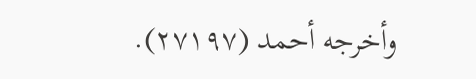وأخرجه أحمد (٢٧١٩٧).